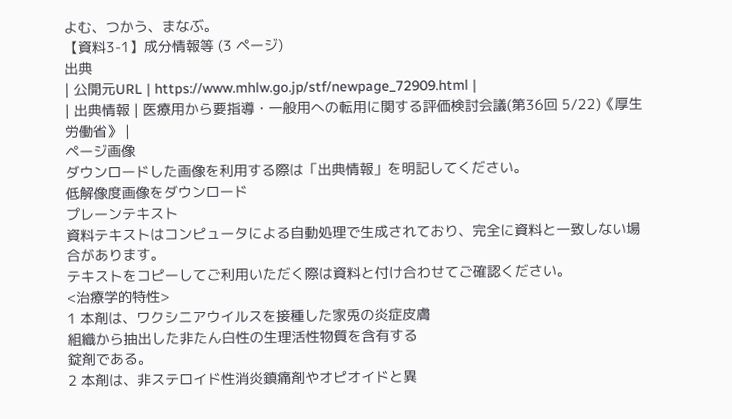よむ、つかう、まなぶ。
【資料3-1】成分情報等 (3 ページ)
出典
| 公開元URL | https://www.mhlw.go.jp/stf/newpage_72909.html |
| 出典情報 | 医療用から要指導・一般用への転用に関する評価検討会議(第36回 5/22)《厚生労働省》 |
ページ画像
ダウンロードした画像を利用する際は「出典情報」を明記してください。
低解像度画像をダウンロード
プレーンテキスト
資料テキストはコンピュータによる自動処理で生成されており、完全に資料と一致しない場合があります。
テキストをコピーしてご利用いただく際は資料と付け合わせてご確認ください。
<治療学的特性>
1 本剤は、ワクシニアウイルスを接種した家兎の炎症皮膚
組織から抽出した非たん白性の生理活性物質を含有する
錠剤である。
2 本剤は、非ステロイド性消炎鎮痛剤やオピオイドと異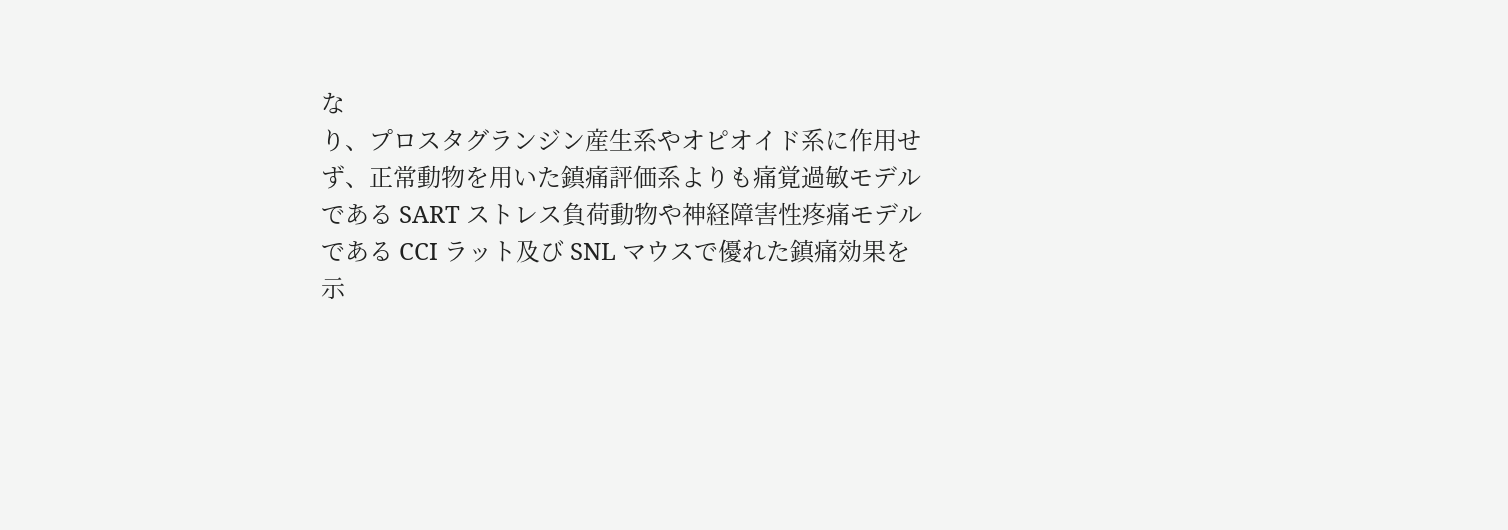な
り、プロスタグランジン産生系やオピオイド系に作用せ
ず、正常動物を用いた鎮痛評価系よりも痛覚過敏モデル
である SART ストレス負荷動物や神経障害性疼痛モデル
である CCI ラット及び SNL マウスで優れた鎮痛効果を
示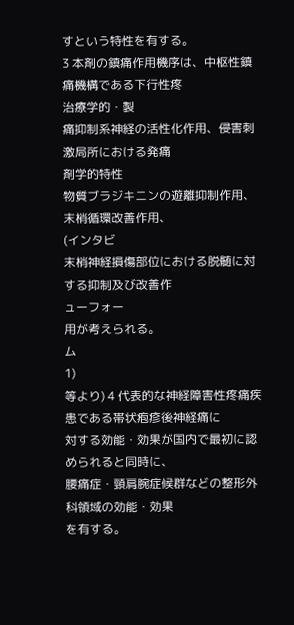すという特性を有する。
3 本剤の鎮痛作用機序は、中枢性鎮痛機構である下行性疼
治療学的・製
痛抑制系神経の活性化作用、侵害刺激局所における発痛
剤学的特性
物質ブラジキニンの遊離抑制作用、末梢循環改善作用、
(インタビ
末梢神経損傷部位における脱髄に対する抑制及び改善作
ューフォー
用が考えられる。
ム
1)
等より) 4 代表的な神経障害性疼痛疾患である帯状疱疹後神経痛に
対する効能・効果が国内で最初に認められると同時に、
腰痛症・頸肩腕症候群などの整形外科領域の効能・効果
を有する。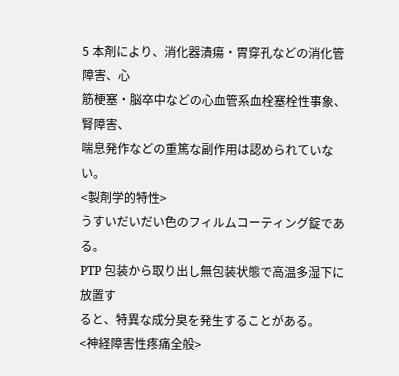5 本剤により、消化器潰瘍・胃穿孔などの消化管障害、心
筋梗塞・脳卒中などの心血管系血栓塞栓性事象、腎障害、
喘息発作などの重篤な副作用は認められていない。
<製剤学的特性>
うすいだいだい色のフィルムコーティング錠である。
PTP 包装から取り出し無包装状態で高温多湿下に放置す
ると、特異な成分臭を発生することがある。
<神経障害性疼痛全般>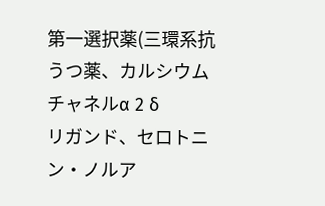第一選択薬(三環系抗うつ薬、カルシウムチャネルα 2 δ
リガンド、セロトニン・ノルア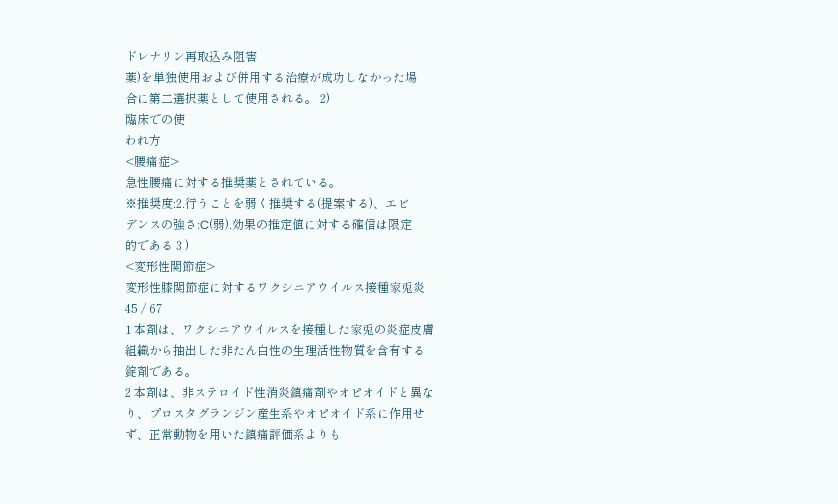ドレナリン再取込み阻害
薬)を単独使用および併用する治療が成功しなかった場
合に第二選択薬として使用される。 2)
臨床での使
われ方
<腰痛症>
急性腰痛に対する推奨薬とされている。
※推奨度:2.行うことを弱く推奨する(提案する)、エビ
デンスの強さ:C(弱).効果の推定値に対する確信は限定
的である 3 )
<変形性関節症>
変形性膝関節症に対するワクシニアウイルス接種家兎炎
45 / 67
1 本剤は、ワクシニアウイルスを接種した家兎の炎症皮膚
組織から抽出した非たん白性の生理活性物質を含有する
錠剤である。
2 本剤は、非ステロイド性消炎鎮痛剤やオピオイドと異な
り、プロスタグランジン産生系やオピオイド系に作用せ
ず、正常動物を用いた鎮痛評価系よりも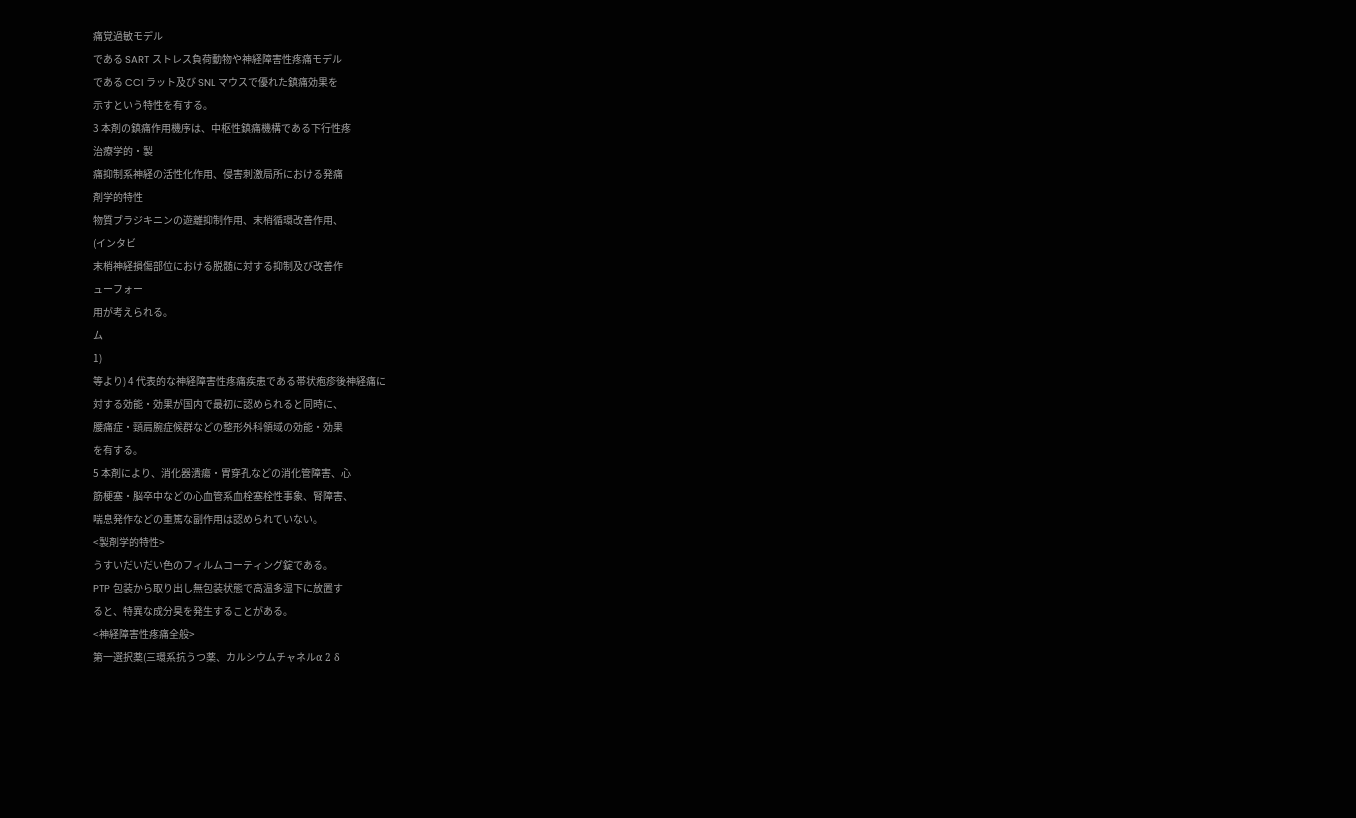痛覚過敏モデル
である SART ストレス負荷動物や神経障害性疼痛モデル
である CCI ラット及び SNL マウスで優れた鎮痛効果を
示すという特性を有する。
3 本剤の鎮痛作用機序は、中枢性鎮痛機構である下行性疼
治療学的・製
痛抑制系神経の活性化作用、侵害刺激局所における発痛
剤学的特性
物質ブラジキニンの遊離抑制作用、末梢循環改善作用、
(インタビ
末梢神経損傷部位における脱髄に対する抑制及び改善作
ューフォー
用が考えられる。
ム
1)
等より) 4 代表的な神経障害性疼痛疾患である帯状疱疹後神経痛に
対する効能・効果が国内で最初に認められると同時に、
腰痛症・頸肩腕症候群などの整形外科領域の効能・効果
を有する。
5 本剤により、消化器潰瘍・胃穿孔などの消化管障害、心
筋梗塞・脳卒中などの心血管系血栓塞栓性事象、腎障害、
喘息発作などの重篤な副作用は認められていない。
<製剤学的特性>
うすいだいだい色のフィルムコーティング錠である。
PTP 包装から取り出し無包装状態で高温多湿下に放置す
ると、特異な成分臭を発生することがある。
<神経障害性疼痛全般>
第一選択薬(三環系抗うつ薬、カルシウムチャネルα 2 δ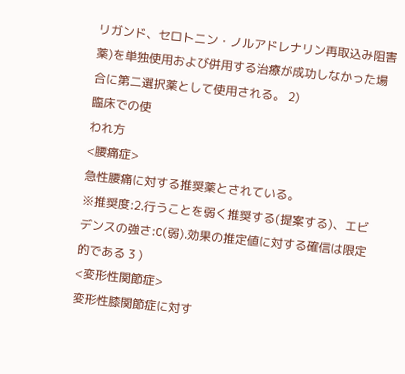リガンド、セロトニン・ノルアドレナリン再取込み阻害
薬)を単独使用および併用する治療が成功しなかった場
合に第二選択薬として使用される。 2)
臨床での使
われ方
<腰痛症>
急性腰痛に対する推奨薬とされている。
※推奨度:2.行うことを弱く推奨する(提案する)、エビ
デンスの強さ:C(弱).効果の推定値に対する確信は限定
的である 3 )
<変形性関節症>
変形性膝関節症に対す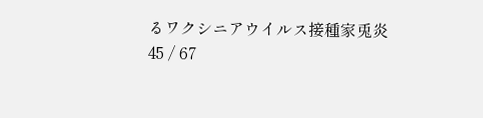るワクシニアウイルス接種家兎炎
45 / 67